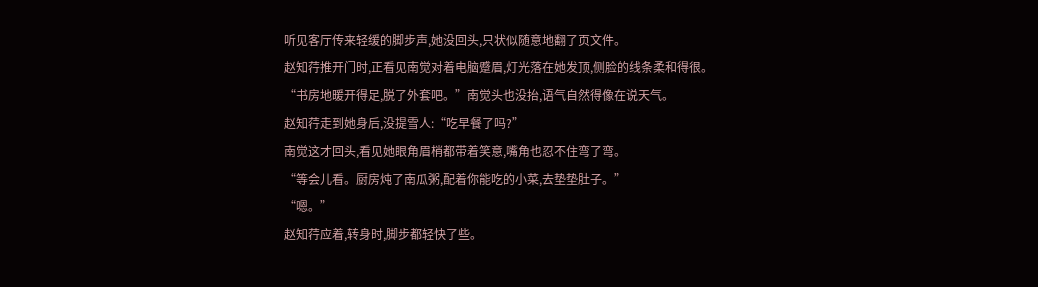听见客厅传来轻缓的脚步声,她没回头,只状似随意地翻了页文件。
赵知荇推开门时,正看见南觉对着电脑蹙眉,灯光落在她发顶,侧脸的线条柔和得很。
“书房地暖开得足,脱了外套吧。”南觉头也没抬,语气自然得像在说天气。
赵知荇走到她身后,没提雪人:“吃早餐了吗?”
南觉这才回头,看见她眼角眉梢都带着笑意,嘴角也忍不住弯了弯。
“等会儿看。厨房炖了南瓜粥,配着你能吃的小菜,去垫垫肚子。”
“嗯。”
赵知荇应着,转身时,脚步都轻快了些。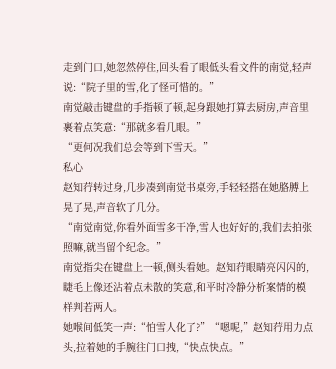走到门口,她忽然停住,回头看了眼低头看文件的南觉,轻声说:“院子里的雪,化了怪可惜的。”
南觉敲击键盘的手指顿了顿,起身跟她打算去厨房,声音里裹着点笑意:“那就多看几眼。”
“更何况我们总会等到下雪天。”
私心
赵知荇转过身,几步凑到南觉书桌旁,手轻轻搭在她胳膊上晃了晃,声音软了几分。
“南觉南觉,你看外面雪多干净,雪人也好好的,我们去拍张照嘛,就当留个纪念。”
南觉指尖在键盘上一顿,侧头看她。赵知荇眼睛亮闪闪的,睫毛上像还沾着点未散的笑意,和平时冷静分析案情的模样判若两人。
她喉间低笑一声:“怕雪人化了?”“嗯呢,”赵知荇用力点头,拉着她的手腕往门口拽,“快点快点。”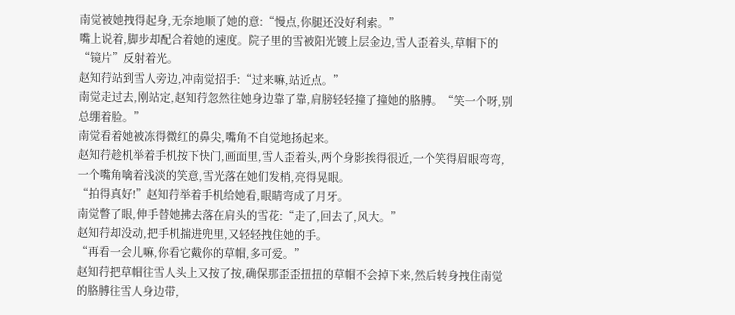南觉被她拽得起身,无奈地顺了她的意:“慢点,你腿还没好利索。”
嘴上说着,脚步却配合着她的速度。院子里的雪被阳光镀上层金边,雪人歪着头,草帽下的“镜片”反射着光。
赵知荇站到雪人旁边,冲南觉招手:“过来嘛,站近点。”
南觉走过去,刚站定,赵知荇忽然往她身边靠了靠,肩膀轻轻撞了撞她的胳膊。“笑一个呀,别总绷着脸。”
南觉看着她被冻得微红的鼻尖,嘴角不自觉地扬起来。
赵知荇趁机举着手机按下快门,画面里,雪人歪着头,两个身影挨得很近,一个笑得眉眼弯弯,一个嘴角噙着浅淡的笑意,雪光落在她们发梢,亮得晃眼。
“拍得真好!”赵知荇举着手机给她看,眼睛弯成了月牙。
南觉瞥了眼,伸手替她拂去落在肩头的雪花:“走了,回去了,风大。”
赵知荇却没动,把手机揣进兜里,又轻轻拽住她的手。
“再看一会儿嘛,你看它戴你的草帽,多可爱。”
赵知荇把草帽往雪人头上又按了按,确保那歪歪扭扭的草帽不会掉下来,然后转身拽住南觉的胳膊往雪人身边带,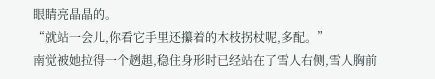眼睛亮晶晶的。
“就站一会儿,你看它手里还攥着的木枝拐杖呢,多配。”
南觉被她拉得一个趔趄,稳住身形时已经站在了雪人右侧,雪人胸前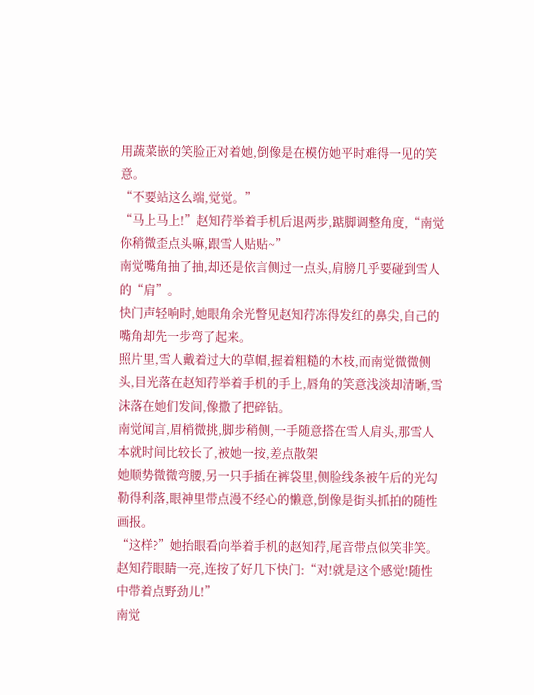用蔬菜嵌的笑脸正对着她,倒像是在模仿她平时难得一见的笑意。
“不要站这么端,觉觉。”
“马上马上!”赵知荇举着手机后退两步,踮脚调整角度,“南觉你稍微歪点头嘛,跟雪人贴贴~”
南觉嘴角抽了抽,却还是依言侧过一点头,肩膀几乎要碰到雪人的“肩”。
快门声轻响时,她眼角余光瞥见赵知荇冻得发红的鼻尖,自己的嘴角却先一步弯了起来。
照片里,雪人戴着过大的草帽,握着粗糙的木枝,而南觉微微侧头,目光落在赵知荇举着手机的手上,唇角的笑意浅淡却清晰,雪沫落在她们发间,像撒了把碎钻。
南觉闻言,眉梢微挑,脚步稍侧,一手随意搭在雪人肩头,那雪人本就时间比较长了,被她一按,差点散架
她顺势微微弯腰,另一只手插在裤袋里,侧脸线条被午后的光勾勒得利落,眼神里带点漫不经心的懒意,倒像是街头抓拍的随性画报。
“这样?”她抬眼看向举着手机的赵知荇,尾音带点似笑非笑。
赵知荇眼睛一亮,连按了好几下快门:“对!就是这个感觉!随性中带着点野劲儿!”
南觉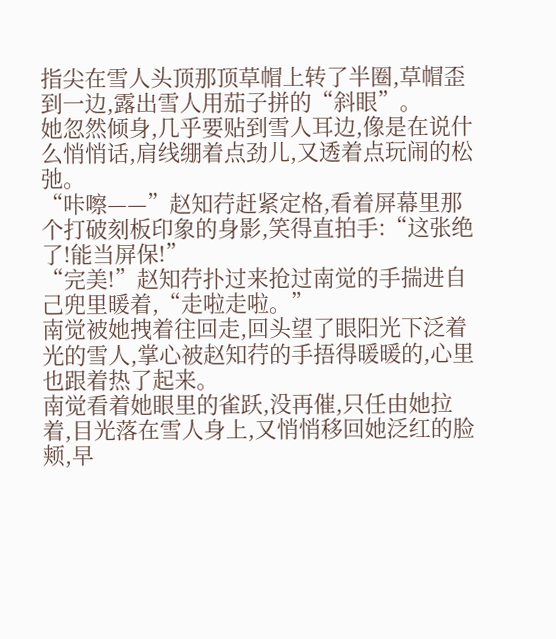指尖在雪人头顶那顶草帽上转了半圈,草帽歪到一边,露出雪人用茄子拼的“斜眼”。
她忽然倾身,几乎要贴到雪人耳边,像是在说什么悄悄话,肩线绷着点劲儿,又透着点玩闹的松弛。
“咔嚓——”赵知荇赶紧定格,看着屏幕里那个打破刻板印象的身影,笑得直拍手:“这张绝了!能当屏保!”
“完美!”赵知荇扑过来抢过南觉的手揣进自己兜里暖着,“走啦走啦。”
南觉被她拽着往回走,回头望了眼阳光下泛着光的雪人,掌心被赵知荇的手捂得暖暖的,心里也跟着热了起来。
南觉看着她眼里的雀跃,没再催,只任由她拉着,目光落在雪人身上,又悄悄移回她泛红的脸颊,早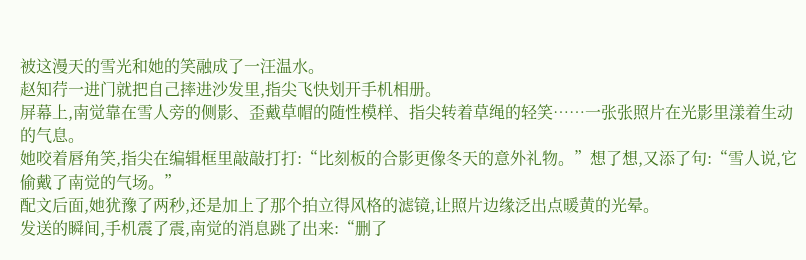被这漫天的雪光和她的笑融成了一汪温水。
赵知荇一进门就把自己摔进沙发里,指尖飞快划开手机相册。
屏幕上,南觉靠在雪人旁的侧影、歪戴草帽的随性模样、指尖转着草绳的轻笑……一张张照片在光影里漾着生动的气息。
她咬着唇角笑,指尖在编辑框里敲敲打打:“比刻板的合影更像冬天的意外礼物。”想了想,又添了句:“雪人说,它偷戴了南觉的气场。”
配文后面,她犹豫了两秒,还是加上了那个拍立得风格的滤镜,让照片边缘泛出点暖黄的光晕。
发送的瞬间,手机震了震,南觉的消息跳了出来:“删了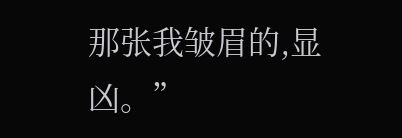那张我皱眉的,显凶。”